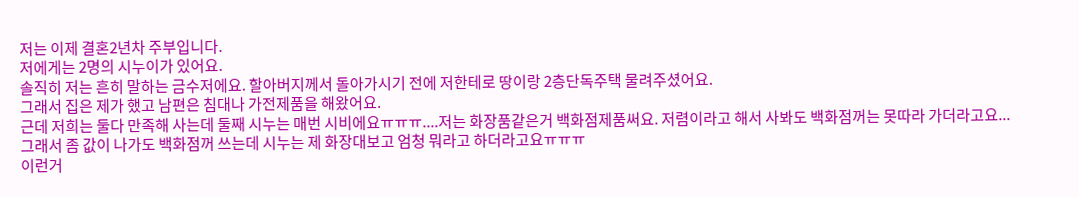저는 이제 결혼2년차 주부입니다.
저에게는 2명의 시누이가 있어요.
솔직히 저는 흔히 말하는 금수저에요. 할아버지께서 돌아가시기 전에 저한테로 땅이랑 2층단독주택 물려주셨어요.
그래서 집은 제가 했고 남편은 침대나 가전제품을 해왔어요.
근데 저희는 둘다 만족해 사는데 둘째 시누는 매번 시비에요ㅠㅠㅠ....저는 화장품같은거 백화점제품써요. 저렴이라고 해서 사봐도 백화점꺼는 못따라 가더라고요...그래서 좀 값이 나가도 백화점꺼 쓰는데 시누는 제 화장대보고 엄청 뭐라고 하더라고요ㅠㅠㅠ
이런거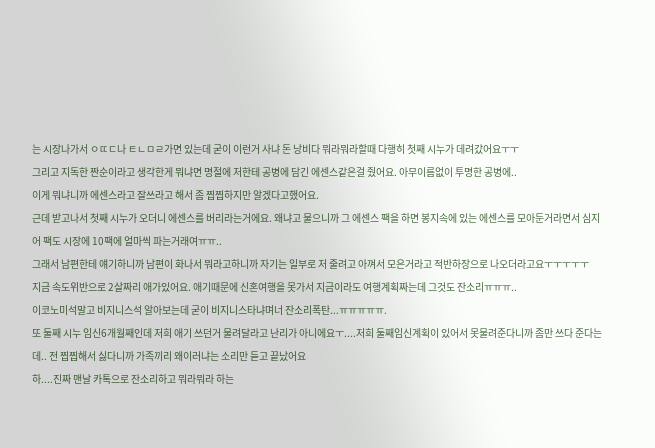는 시장나가서 ㅇㄸㄷ나 ㅌㄴㅁㄹ가면 있는데 굳이 이런거 사냐 돈 낭비다 뭐라뭐라할때 다행히 첫째 시누가 데려갔어요ㅜㅜ
그리고 지독한 짠순이라고 생각한게 뭐냐면 명절에 저한테 공병에 담긴 에센스같은걸 줬어요. 아무이름없이 투명한 공병에..
이게 뭐냐니까 에센스라고 잘쓰라고 해서 좀 찝찝하지만 알겠다고했어요.
근데 받고나서 첫째 시누가 오더니 에센스를 버리라는거에요. 왜냐고 물으니까 그 에센스 팩을 하면 봉지속에 있는 에센스를 모아둔거라면서 심지어 팩도 시장에 10팩에 얼마씩 파는거래여ㅠㅠ..
그래서 남편한테 얘기하니까 남편이 화나서 뭐라고하니까 자기는 일부로 저 줄려고 아껴서 모은거라고 적반하장으로 나오더라고요ㅜㅜㅜㅜㅜ
지금 속도위반으로 2살짜리 애가있어요. 애기때문에 신혼여행을 못가서 지금이라도 여행계획짜는데 그것도 잔소리ㅠㅠㅠ..
이코노미석말고 비지니스석 알아보는데 굳이 비지니스타냐며너 잔소리폭탄...ㅠㅠㅠㅠㅠ.
또 둘째 시누 임신6개월째인데 저희 애기 쓰던거 물려달라고 난리가 아니에요ㅜ....저희 둘째임신계획이 있어서 못물려준다니까 좀만 쓰다 준다는데.. 전 찝찝해서 싫다니까 가족끼리 왜이러냐는 소리만 듣고 끝났어요
하....진짜 맨날 카톡으로 잔소리하고 뭐라뭐라 하는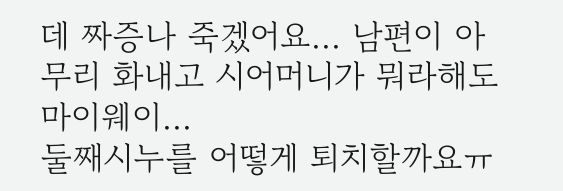데 짜증나 죽겠어요... 남편이 아무리 화내고 시어머니가 뭐라해도 마이웨이...
둘째시누를 어떻게 퇴치할까요ㅠ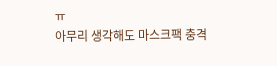ㅠ
아무리 생각해도 마스크팩 충격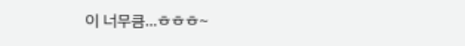이 너무큼...ㅎㅎㅎ~